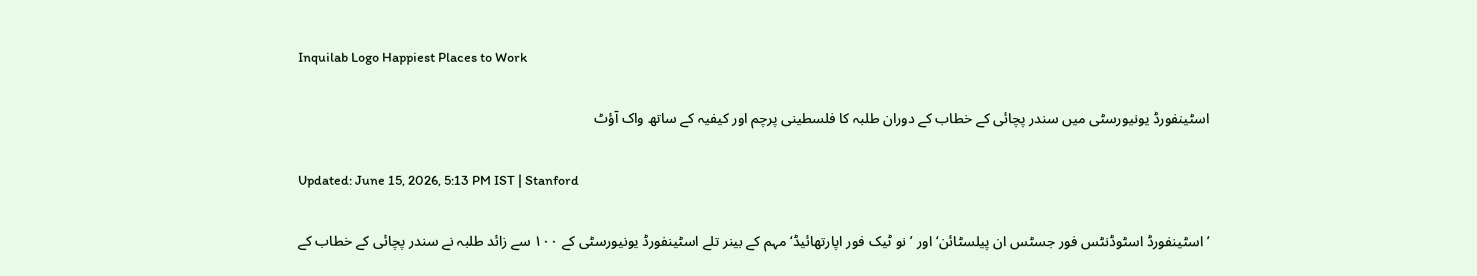Inquilab Logo Happiest Places to Work

اسٹینفورڈ یونیورسٹی میں سندر پچائی کے خطاب کے دوران طلبہ کا فلسطینی پرچم اور کیفیہ کے ساتھ واک آؤٹ

Updated: June 15, 2026, 5:13 PM IST | Stanford

’اسٹینفورڈ اسٹوڈنٹس فور جسٹس ان پیلسٹائن‘ اور ’نو ٹیک فور اپارتھائیڈ‘ مہم کے بینر تلے اسٹینفورڈ یونیورسٹی کے ۱۰۰ سے زائد طلبہ نے سندر پچائی کے خطاب کے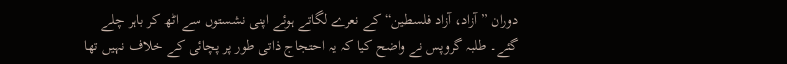دوران ”آزاد، آزاد فلسطین“ کے نعرے لگاتے ہوئے اپنی نشستوں سے اٹھ کر باہر چلے گئے۔ طلبہ گروپس نے واضح کیا کہ یہ احتجاج ذاتی طور پر پچائی کے خلاف نہیں تھا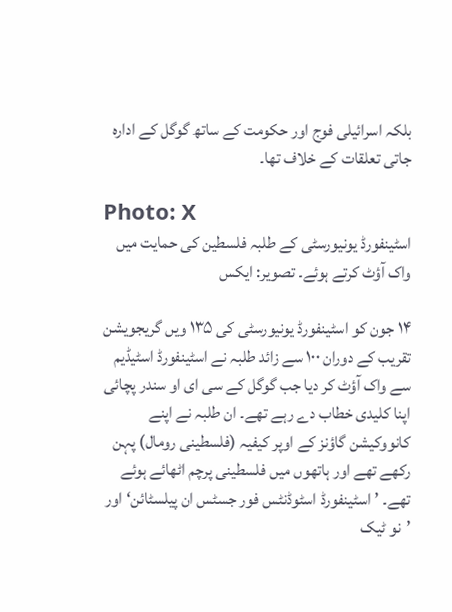بلکہ اسرائیلی فوج اور حکومت کے ساتھ گوگل کے ادارہ جاتی تعلقات کے خلاف تھا۔

Photo: X
اسٹینفورڈ یونیورسٹی کے طلبہ فلسطین کی حمایت میں واک آؤٹ کرتے ہوئے۔ تصویر: ایکس

۱۴ جون کو اسٹینفورڈ یونیورسٹی کی ۱۳۵ ویں گریجویشن تقریب کے دوران ۱۰۰ سے زائد طلبہ نے اسٹینفورڈ اسٹیڈیم سے واک آؤٹ کر دیا جب گوگل کے سی ای او سندر پچائی اپنا کلیدی خطاب دے رہے تھے۔ ان طلبہ نے اپنے کانووکیشن گاؤنز کے اوپر کیفیہ (فلسطینی رومال) پہن رکھے تھے اور ہاتھوں میں فلسطینی پرچم اٹھائے ہوئے تھے۔ ’اسٹینفورڈ اسٹوڈنٹس فور جسٹس ان پیلسٹائن‘ اور ’نو ٹیک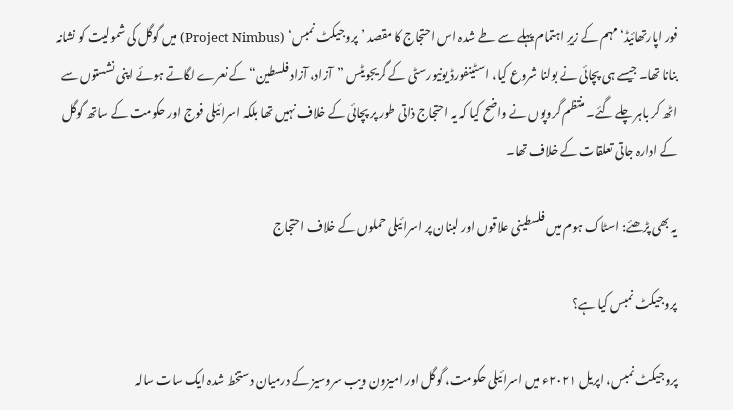فور اپارتھائیڈ‘ مہم کے زیرِ اہتمام پہلے سے طے شدہ اس احتجاج کا مقصد ’پروجیکٹ نمبس‘ (Project Nimbus) میں گوگل کی شمولیت کو نشانہ بنانا تھا۔ جیسے ہی پچائی نے بولنا شروع کیا، اسٹینفورڈ یونیورسٹی کے گریجویٹس ”آزاد، آزاد فلسطین“ کے نعرے لگاتے ہوئے اپنی نشستوں سے اٹھ کر باہر چلے گئے۔ منتظم گروپوں نے واضح کیا کہ یہ احتجاج ذاتی طور پر پچائی کے خلاف نہیں تھا بلکہ اسرائیلی فوج اور حکومت کے ساتھ گوگل کے ادارہ جاتی تعلقات کے خلاف تھا۔

یہ بھی پڑھئے: اسٹاک ہوم میں فلسطینی علاقوں اور لبنان پر اسرائیلی حملوں کے خلاف احتجاج

پروجیکٹ نمبس کیا ہے؟

پروجیکٹ نمبس، اپریل ۲۰۲۱ء میں اسرائیلی حکومت، گوگل اور امیزون ویب سروسیز کے درمیان دستخط شدہ ایک سات سالہ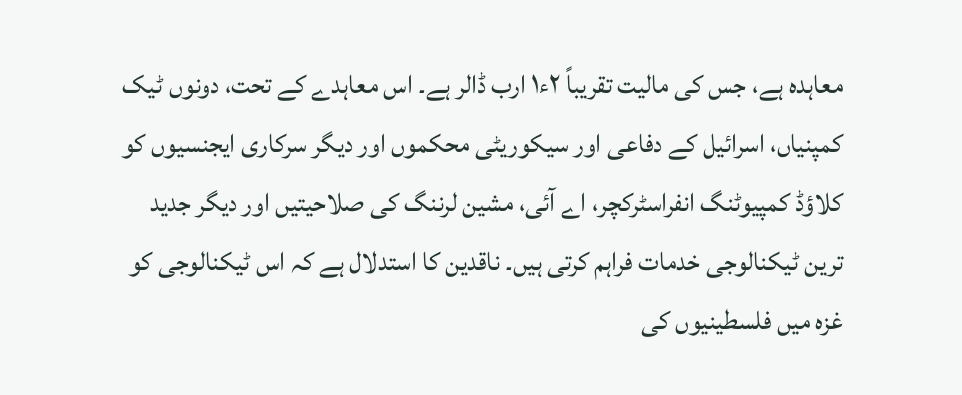معاہدہ ہے، جس کی مالیت تقریباً ۲ء۱ ارب ڈالر ہے۔ اس معاہدے کے تحت، دونوں ٹیک کمپنیاں، اسرائیل کے دفاعی اور سیکوریٹی محکموں اور دیگر سرکاری ایجنسیوں کو کلاؤڈ کمپیوٹنگ انفراسٹرکچر، اے آئی، مشین لرننگ کی صلاحیتیں اور دیگر جدید ترین ٹیکنالوجی خدمات فراہم کرتی ہیں۔ ناقدین کا استدلال ہے کہ اس ٹیکنالوجی کو غزہ میں فلسطینیوں کی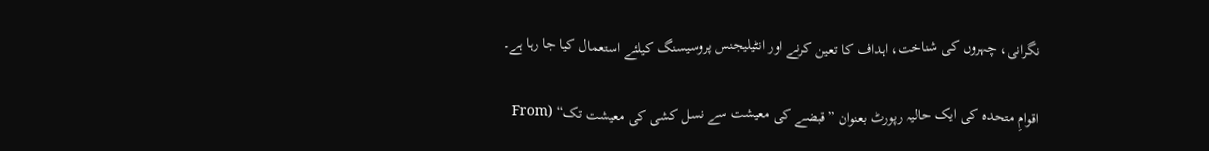نگرانی، چہروں کی شناخت، اہداف کا تعین کرنے اور انٹیلیجنس پروسیسنگ کیلئے استعمال کیا جا رہا ہے۔

اقوامِ متحدہ کی ایک حالیہ رپورٹ بعنوان ”قبضے کی معیشت سے نسل کشی کی معیشت تک“ (From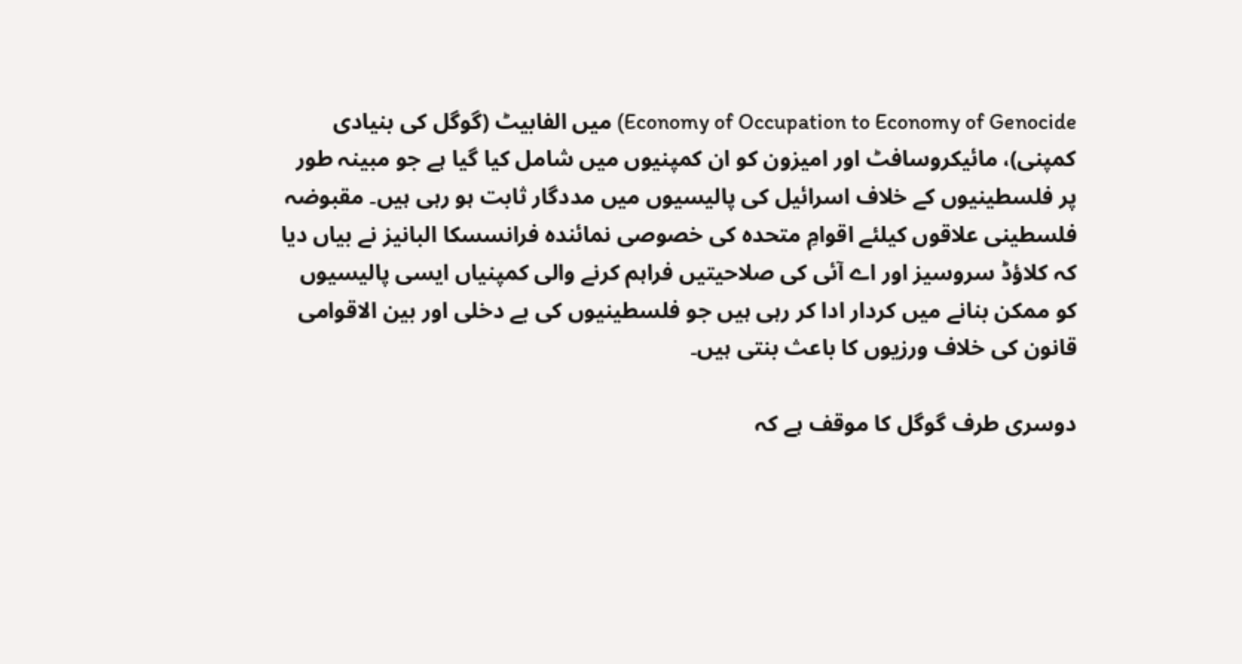Economy of Occupation to Economy of Genocide) میں الفابیٹ (گوگل کی بنیادی کمپنی)، مائیکروسافٹ اور امیزون کو ان کمپنیوں میں شامل کیا گیا ہے جو مبینہ طور پر فلسطینیوں کے خلاف اسرائیل کی پالیسیوں میں مددگار ثابت ہو رہی ہیں۔ مقبوضہ فلسطینی علاقوں کیلئے اقوامِ متحدہ کی خصوصی نمائندہ فرانسسکا البانیز نے بیاں دیا کہ کلاؤڈ سروسیز اور اے آئی کی صلاحیتیں فراہم کرنے والی کمپنیاں ایسی پالیسیوں کو ممکن بنانے میں کردار ادا کر رہی ہیں جو فلسطینیوں کی بے دخلی اور بین الاقوامی قانون کی خلاف ورزیوں کا باعث بنتی ہیں۔

دوسری طرف گوگل کا موقف ہے کہ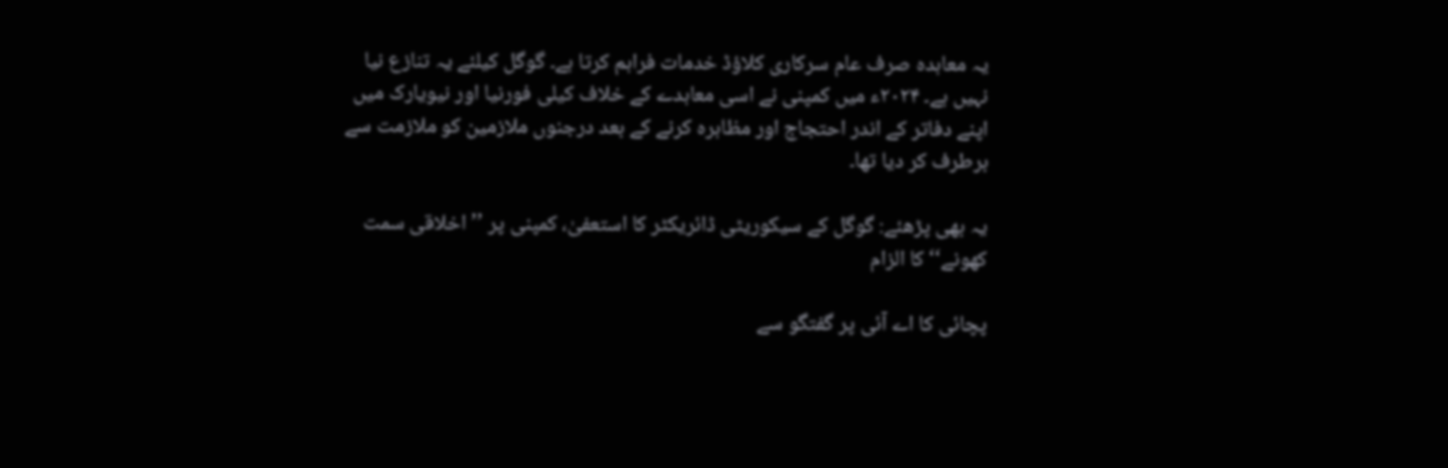یہ معاہدہ صرف عام سرکاری کلاؤڈ خدمات فراہم کرتا ہے۔ گوگل کیلئے یہ تنازع نیا نہیں ہے۔ ۲۰۲۴ء میں کمپنی نے اسی معاہدے کے خلاف کیلی فورنیا اور نیویارک میں اپنے دفاتر کے اندر احتجاج اور مظاہرہ کرنے کے بعد درجنوں ملازمین کو ملازمت سے برطرف کر دیا تھا۔

یہ بھی پڑھئے: گوگل کے سیکوریٹی ڈائریکٹر کا استعفیٰ، کمپنی پر ’’اخلاقی سمت کھونے‘‘ کا الزام

پچائی کا اے آئی پر گفتگو سے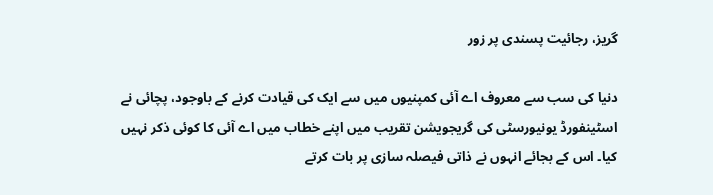گریز، رجائیت پسندی پر زور

دنیا کی سب سے معروف اے آئی کمپنیوں میں سے ایک کی قیادت کرنے کے باوجود، پچائی نے اسٹینفورڈ یونیورسٹی کی گریجویشن تقریب میں اپنے خطاب میں اے آئی کا کوئی ذکر نہیں کیا۔ اس کے بجائے انہوں نے ذاتی فیصلہ سازی پر بات کرتے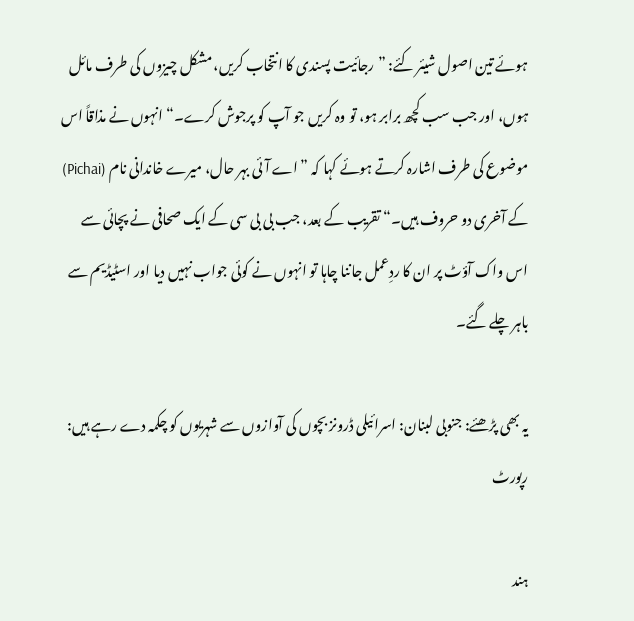ہوئے تین اصول شیئر کئے: ”رجائیت پسندی کا انتخاب کریں، مشکل چیزوں کی طرف مائل ہوں، اور جب سب کچھ برابر ہو، تو وہ کریں جو آپ کو پرجوش کرے۔“ انہوں نے مذاقاً اس موضوع کی طرف اشارہ کرتے ہوئے کہا کہ ”اے آئی بہر حال، میرے خاندانی نام (Pichai) کے آخری دو حروف ہیں۔“ تقریب کے بعد، جب بی بی سی کے ایک صحافی نے پچائی سے اس واک آؤٹ پر ان کا ردِعمل جاننا چاہا تو انہوں نے کوئی جواب نہیں دیا اور اسٹیڈیم سے باہر چلے گئے۔

یہ بھی پڑھئے: جنوبی لبنان: اسرائیلی ڈرونز بچوں کی آوازوں سے شہریوں کو چکمہ دے رہے ہیں: رپورٹ

ہند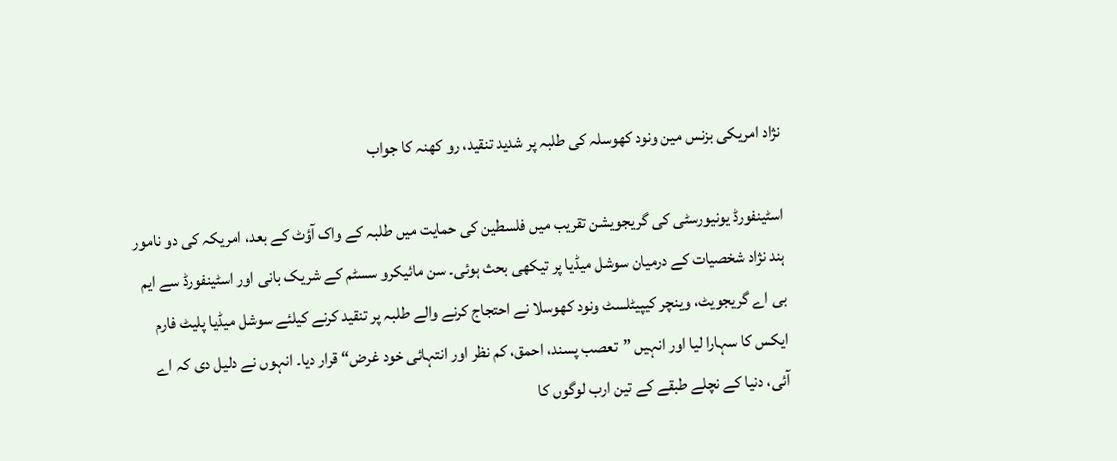نژاد امریکی بزنس مین ونود کھوسلہ کی طلبہ پر شدید تنقید، رو کھنہ کا جواب

اسٹینفورڈ یونیورسٹی کی گریجویشن تقریب میں فلسطین کی حمایت میں طلبہ کے واک آؤٹ کے بعد، امریکہ کی دو نامور ہند نژاد شخصیات کے درمیان سوشل میڈیا پر تیکھی بحث ہوئی۔ سن مائیکرو سسٹم کے شریک بانی اور اسٹینفورڈ سے ایم بی اے گریجویٹ، وینچر کیپیٹلسٹ ونود کھوسلا نے احتجاج کرنے والے طلبہ پر تنقید کرنے کیلئے سوشل میڈیا پلیٹ فارم ایکس کا سہارا لیا اور انہیں ”تعصب پسند، احمق، کم نظر اور انتہائی خود غرض“ قرار دیا۔ انہوں نے دلیل دی کہ اے آئی، دنیا کے نچلے طبقے کے تین ارب لوگوں کا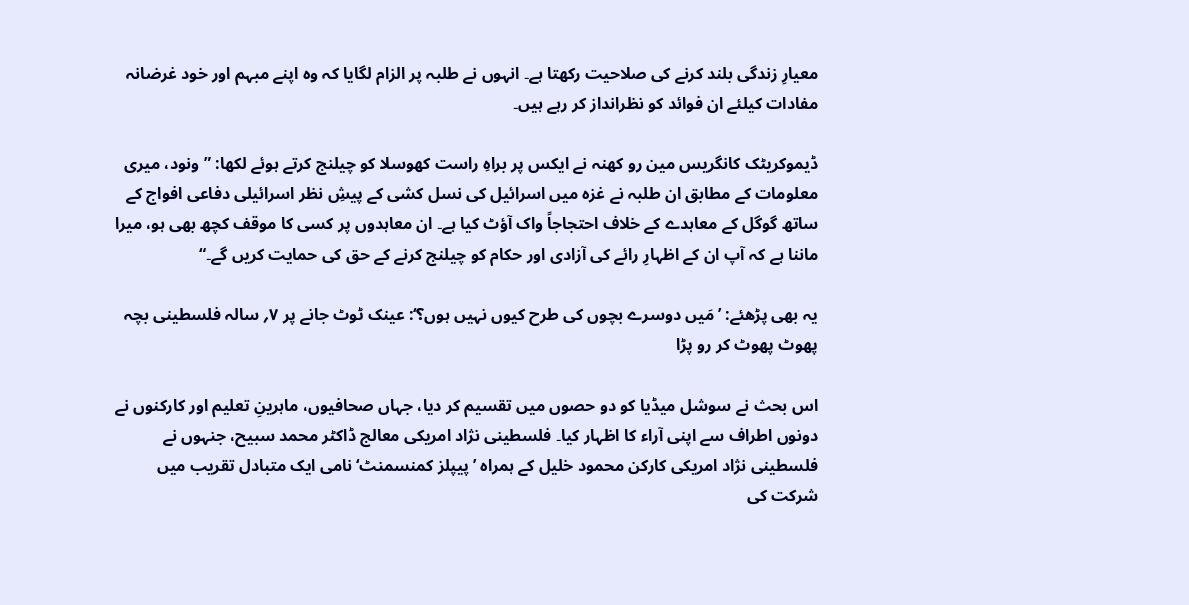معیارِ زندگی بلند کرنے کی صلاحیت رکھتا ہے۔ انہوں نے طلبہ پر الزام لگایا کہ وہ اپنے مبہم اور خود غرضانہ مفادات کیلئے ان فوائد کو نظرانداز کر رہے ہیں۔

ڈیموکریٹک کانگریس مین رو کھنہ نے ایکس پر براہِ راست کھوسلا کو چیلنج کرتے ہوئے لکھا: ”ونود، میری معلومات کے مطابق ان طلبہ نے غزہ میں اسرائیل کی نسل کشی کے پیشِ نظر اسرائیلی دفاعی افواج کے ساتھ گوگل کے معاہدے کے خلاف احتجاجاً واک آؤٹ کیا ہے۔ ان معاہدوں پر کسی کا موقف کچھ بھی ہو، میرا ماننا ہے کہ آپ ان کے اظہارِ رائے کی آزادی اور حکام کو چیلنج کرنے کے حق کی حمایت کریں گے۔“

یہ بھی پڑھئے: ’مَیں دوسرے بچوں کی طرح کیوں نہیں ہوں؟‘: عینک ٹوٹ جانے پر ۷؍ سالہ فلسطینی بچہ پھوٹ پھوٹ کر رو پڑا

اس بحث نے سوشل میڈیا کو دو حصوں میں تقسیم کر دیا، جہاں صحافیوں، ماہرینِ تعلیم اور کارکنوں نے دونوں اطراف سے اپنی آراء کا اظہار کیا۔ فلسطینی نژاد امریکی معالج ڈاکٹر محمد سبیح، جنہوں نے فلسطینی نژاد امریکی کارکن محمود خلیل کے ہمراہ ’پیپلز کمنسمنٹ‘ نامی ایک متبادل تقریب میں شرکت کی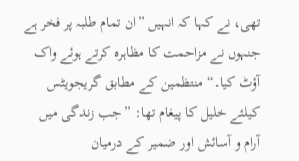تھی، نے کہا کہ انہیں ”ان تمام طلبہ پر فخر ہے جنہوں نے مزاحمت کا مظاہرہ کرتے ہوئے واک آؤٹ کیا۔“ منتظمین کے مطابق گریجویٹس کیلئے خلیل کا پیغام تھا: ”جب زندگی میں آرام و آسائش اور ضمیر کے درمیان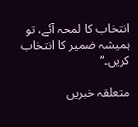انتخاب کا لمحہ آئے، تو ہمیشہ ضمیر کا انتخاب کریں۔“

متعلقہ خبریں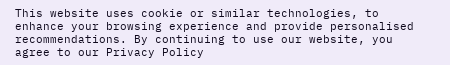This website uses cookie or similar technologies, to enhance your browsing experience and provide personalised recommendations. By continuing to use our website, you agree to our Privacy Policy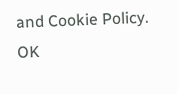and Cookie Policy. OK